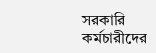সরকারি কর্মচারীদের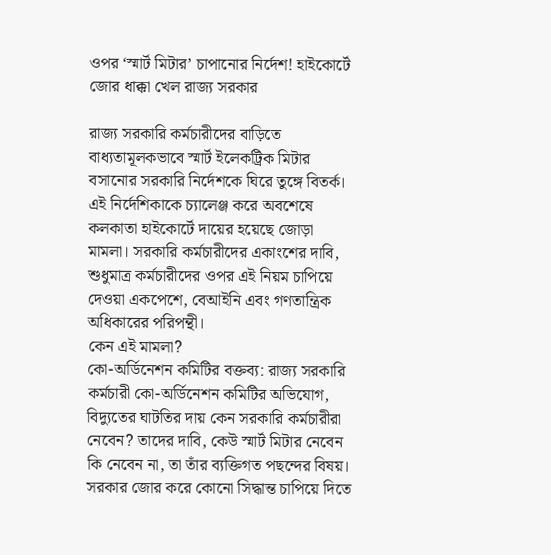ওপর ‘স্মার্ট মিটার’ চাপানোর নির্দেশ! হাইকোর্টে জোর ধাক্কা খেল রাজ্য সরকার

রাজ্য সরকারি কর্মচারীদের বাড়িতে বাধ্যতামূলকভাবে স্মার্ট ইলেকট্রিক মিটার বসানোর সরকারি নির্দেশকে ঘিরে তুঙ্গে বিতর্ক। এই নির্দেশিকাকে চ্যালেঞ্জ করে অবশেষে কলকাতা হাইকোর্টে দায়ের হয়েছে জোড়া মামলা। সরকারি কর্মচারীদের একাংশের দাবি, শুধুমাত্র কর্মচারীদের ওপর এই নিয়ম চাপিয়ে দেওয়া একপেশে, বেআইনি এবং গণতান্ত্রিক অধিকারের পরিপন্থী।
কেন এই মামলা?
কো-অর্ডিনেশন কমিটির বক্তব্য: রাজ্য সরকারি কর্মচারী কো-অর্ডিনেশন কমিটির অভিযোগ, বিদ্যুতের ঘাটতির দায় কেন সরকারি কর্মচারীরা নেবেন? তাদের দাবি, কেউ স্মার্ট মিটার নেবেন কি নেবেন না, তা তাঁর ব্যক্তিগত পছন্দের বিষয়। সরকার জোর করে কোনো সিদ্ধান্ত চাপিয়ে দিতে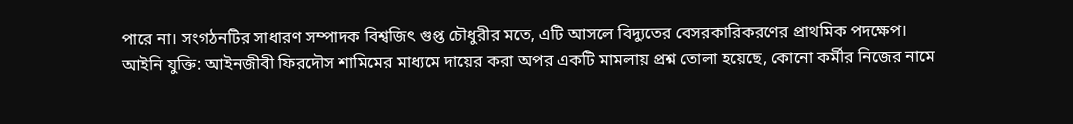পারে না। সংগঠনটির সাধারণ সম্পাদক বিশ্বজিৎ গুপ্ত চৌধুরীর মতে, এটি আসলে বিদ্যুতের বেসরকারিকরণের প্রাথমিক পদক্ষেপ।
আইনি যুক্তি: আইনজীবী ফিরদৌস শামিমের মাধ্যমে দায়ের করা অপর একটি মামলায় প্রশ্ন তোলা হয়েছে, কোনো কর্মীর নিজের নামে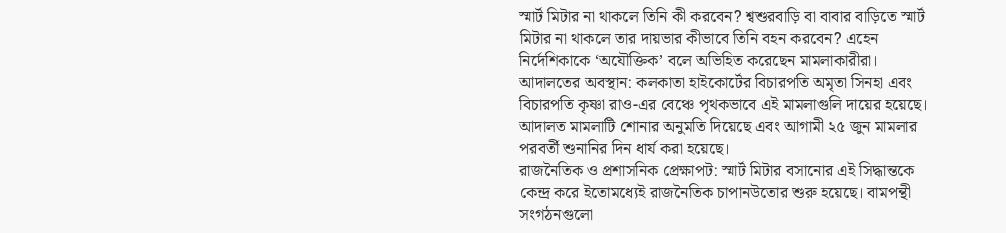স্মার্ট মিটার না থাকলে তিনি কী করবেন? শ্বশুরবাড়ি বা বাবার বাড়িতে স্মার্ট মিটার না থাকলে তার দায়ভার কীভাবে তিনি বহন করবেন? এহেন নির্দেশিকাকে ‘অযৌক্তিক’ বলে অভিহিত করেছেন মামলাকারীরা।
আদালতের অবস্থান: কলকাতা হাইকোর্টের বিচারপতি অমৃতা সিনহা এবং বিচারপতি কৃষ্ণা রাও-এর বেঞ্চে পৃথকভাবে এই মামলাগুলি দায়ের হয়েছে। আদালত মামলাটি শোনার অনুমতি দিয়েছে এবং আগামী ২৫ জুন মামলার পরবর্তী শুনানির দিন ধার্য করা হয়েছে।
রাজনৈতিক ও প্রশাসনিক প্রেক্ষাপট: স্মার্ট মিটার বসানোর এই সিদ্ধান্তকে কেন্দ্র করে ইতোমধ্যেই রাজনৈতিক চাপানউতোর শুরু হয়েছে। বামপন্থী সংগঠনগুলো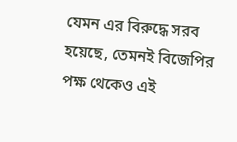যেমন এর বিরুদ্ধে সরব হয়েছে, তেমনই বিজেপির পক্ষ থেকেও এই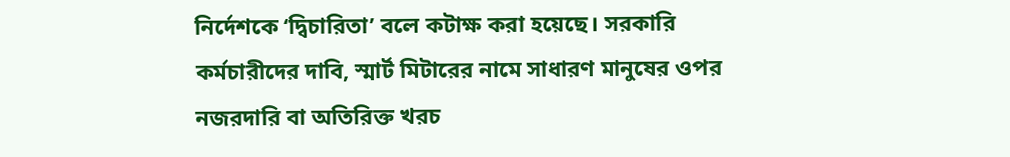নির্দেশকে ‘দ্বিচারিতা’ বলে কটাক্ষ করা হয়েছে। সরকারি কর্মচারীদের দাবি, স্মার্ট মিটারের নামে সাধারণ মানুষের ওপর নজরদারি বা অতিরিক্ত খরচ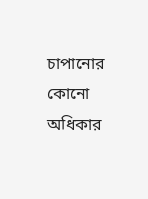চাপানোর কোনো অধিকার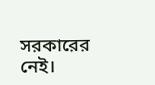সরকারের নেই।